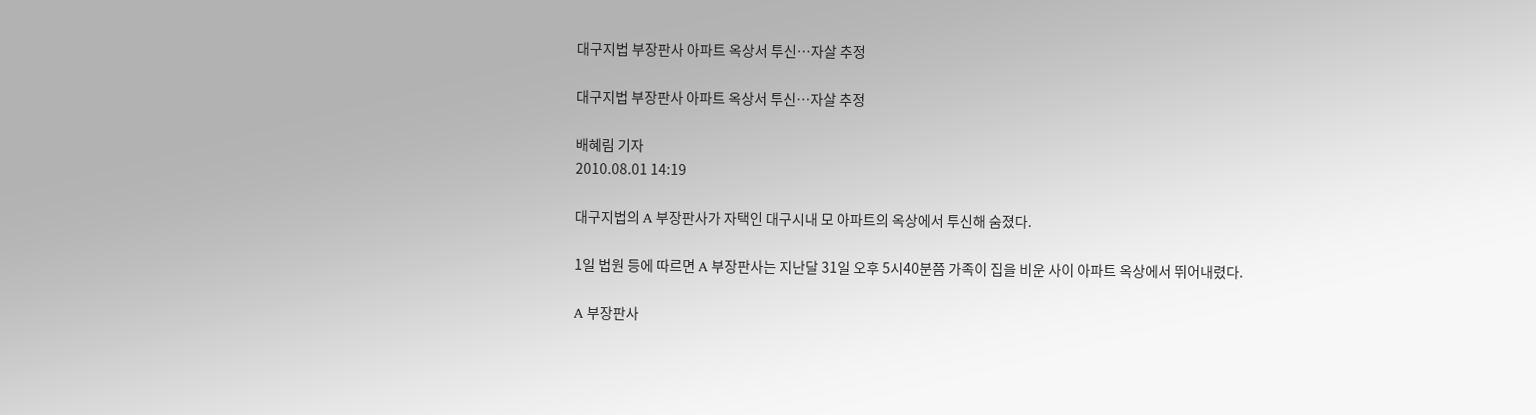대구지법 부장판사 아파트 옥상서 투신…자살 추정

대구지법 부장판사 아파트 옥상서 투신…자살 추정

배혜림 기자
2010.08.01 14:19

대구지법의 A 부장판사가 자택인 대구시내 모 아파트의 옥상에서 투신해 숨졌다.

1일 법원 등에 따르면 A 부장판사는 지난달 31일 오후 5시40분쯤 가족이 집을 비운 사이 아파트 옥상에서 뛰어내렸다.

A 부장판사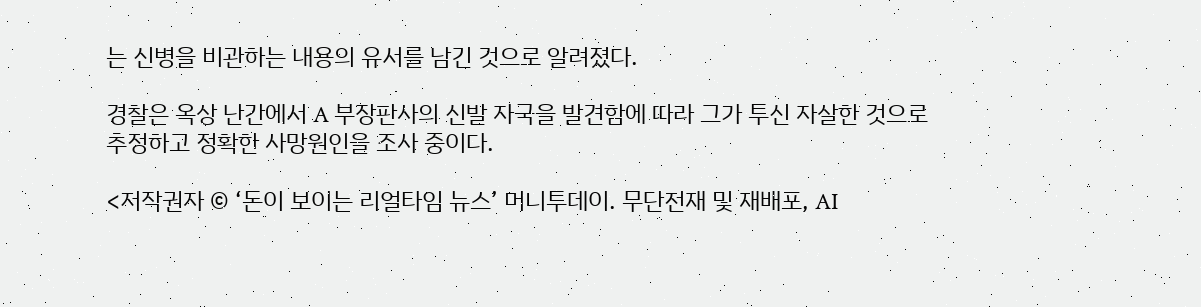는 신병을 비관하는 내용의 유서를 남긴 것으로 알려졌다.

경찰은 옥상 난간에서 A 부장판사의 신발 자국을 발견함에 따라 그가 투신 자살한 것으로 추정하고 정확한 사망원인을 조사 중이다.

<저작권자 © ‘돈이 보이는 리얼타임 뉴스’ 머니투데이. 무단전재 및 재배포, AI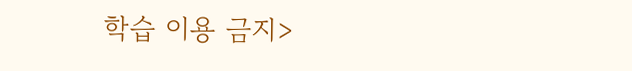학습 이용 금지>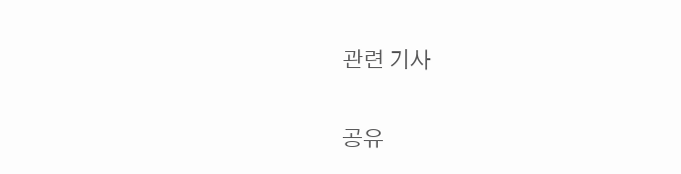관련 기사

공유